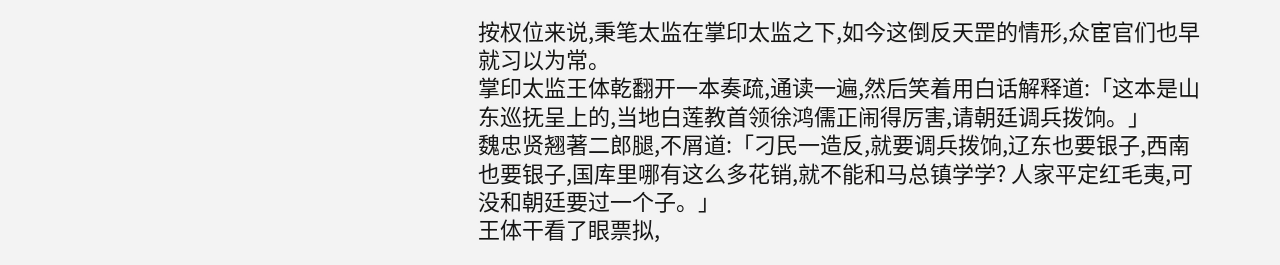按权位来说,秉笔太监在掌印太监之下,如今这倒反天罡的情形,众宦官们也早就习以为常。
掌印太监王体乾翻开一本奏疏,通读一遍,然后笑着用白话解释道:「这本是山东巡抚呈上的,当地白莲教首领徐鸿儒正闹得厉害,请朝廷调兵拨饷。」
魏忠贤翘著二郎腿,不屑道:「刁民一造反,就要调兵拨饷,辽东也要银子,西南也要银子,国库里哪有这么多花销,就不能和马总镇学学? 人家平定红毛夷,可没和朝廷要过一个子。」
王体干看了眼票拟,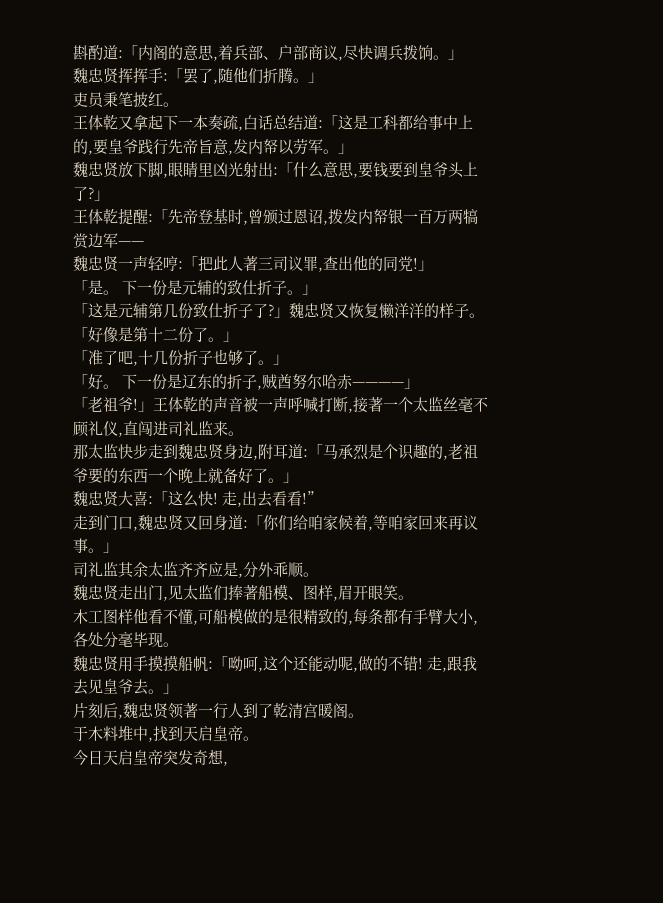斟酌道:「内阁的意思,着兵部、户部商议,尽快调兵拨饷。」
魏忠贤挥挥手:「罢了,随他们折腾。」
吏员秉笔披红。
王体乾又拿起下一本奏疏,白话总结道:「这是工科都给事中上的,要皇爷践行先帝旨意,发内帑以劳军。」
魏忠贤放下脚,眼睛里凶光射出:「什么意思,要钱要到皇爷头上了?」
王体乾提醒:「先帝登基时,曾颁过恩诏,拨发内帑银一百万两犒赏边军——
魏忠贤一声轻哼:「把此人著三司议罪,查出他的同党!」
「是。 下一份是元辅的致仕折子。」
「这是元辅第几份致仕折子了?」魏忠贤又恢复懒洋洋的样子。
「好像是第十二份了。」
「准了吧,十几份折子也够了。」
「好。 下一份是辽东的折子,贼酋努尔哈赤————」
「老祖爷!」王体乾的声音被一声呼喊打断,接著一个太监丝毫不顾礼仪,直闯进司礼监来。
那太监快步走到魏忠贤身边,附耳道:「马承烈是个识趣的,老祖爷要的东西一个晚上就备好了。」
魏忠贤大喜:「这么快! 走,出去看看!”
走到门口,魏忠贤又回身道:「你们给咱家候着,等咱家回来再议事。」
司礼监其余太监齐齐应是,分外乖顺。
魏忠贤走出门,见太监们捧著船模、图样,眉开眼笑。
木工图样他看不懂,可船模做的是很精致的,每条都有手臂大小,各处分毫毕现。
魏忠贤用手摸摸船帆:「呦呵,这个还能动呢,做的不错! 走,跟我去见皇爷去。」
片刻后,魏忠贤领著一行人到了乾清宫暖阁。
于木料堆中,找到天启皇帝。
今日天启皇帝突发奇想,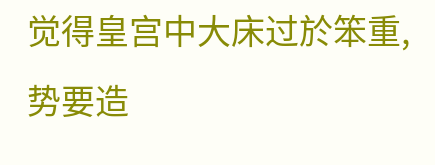觉得皇宫中大床过於笨重,势要造